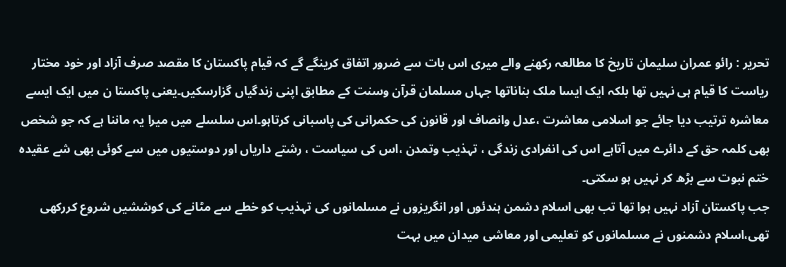تحریر : رائو عمران سلیمان تاریخ کا مطالعہ رکھنے والے میری اس بات سے ضرور اتفاق کرینگے گے کہ قیام پاکستان کا مقصد صرف آزاد اور خود مختار ریاست کا قیام ہی نہیں تھا بلکہ ایک ایسا ملک بناناتھا جہاں مسلمان قرآن وسنت کے مطابق اپنی زندگیاں گزارسکیں۔یعنی پاکستا ن میں ایک ایسے معاشرہ ترتیب دیا جائے جو اسلامی معاشرت ،عدل وانصاف اور قانون کی حکمرانی کی پاسبانی کرتاہو۔اس سلسلے میں میرا یہ ماننا ہے کہ جو شخص بھی کلمہ حق کے دائرے میں آتاہے اس کی انفرادی زندگی ، تہذیب وتمدن ،اس کی سیاست ، رشتے داریاں اور دوستیوں میں سے کوئی بھی شے عقیدہ ختم نبوت سے بڑھ کر نہیں ہو سکتی۔
جب پاکستان آزاد نہیں ہوا تھا تب بھی اسلام دشمن ہندئوں اور انگریزوں نے مسلمانوں کی تہذیب کو خطے سے مٹانے کی کوششیں شروع کررکھی تھی،اسلام دشمنوں نے مسلمانوں کو تعلیمی اور معاشی میدان میں بہت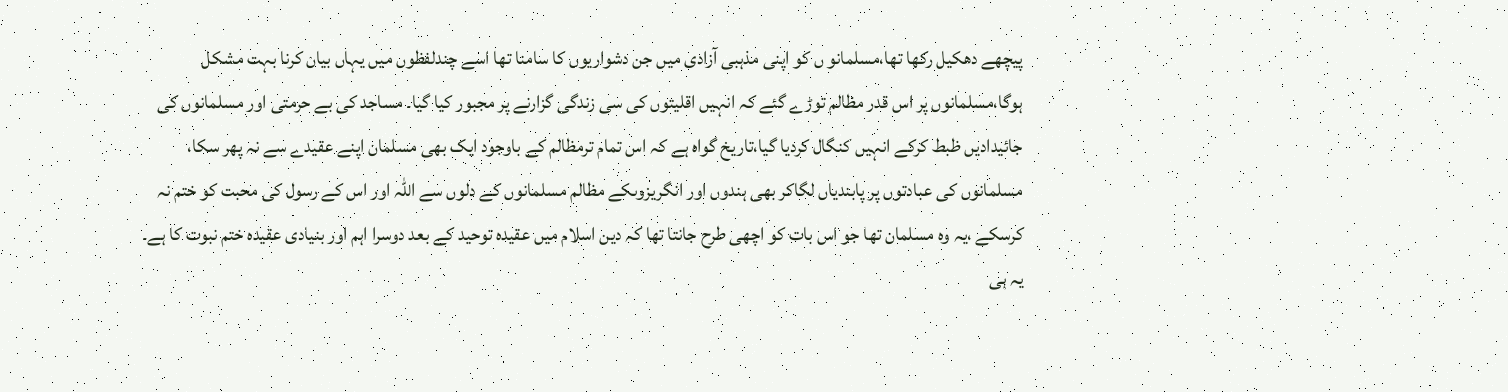پیچھے دھکیل رکھا تھا،مسلمانو ں کو اپنی مذہبی آزادی میں جن دشواریوں کا سامنا تھا اسے چندلفظوں میں یہاں بیان کرنا بہت مشکل ہوگا،مسلمانوں پر اس قدر مظالم توڑے گئے کہ انہیں اقلیتوں کی سی زندگی گزارنے پر مجبور کیا گیا۔ مساجد کی بے حرمتی اور مسلمانوں کی جائیدادیں ظبط کرکے انہیں کنگال کردیا گیا،تاریخ گواہ ہے کہ اس تمام ترمظالم کے باوجود ایک بھی مسلمان اپنے عقیدے سے نہ پھر سکا، مسلمانوں کی عبادتوں پر پابندیاں لگاکر بھی ہندوں اور انگریزوںکے مظالم مسلمانوں کے دلوں سے اللہ اور اس کے رسول کی محبت کو ختم نہ کرسکے ،یہ وہ مسلمان تھا جو اس بات کو اچھی طرح جانتا تھا کہ دین اسلام میں عقیدہ توحید کے بعد دوسرا اہم اور بنیادی عقیدہ ختم نبوت کا ہے۔
یہ ہی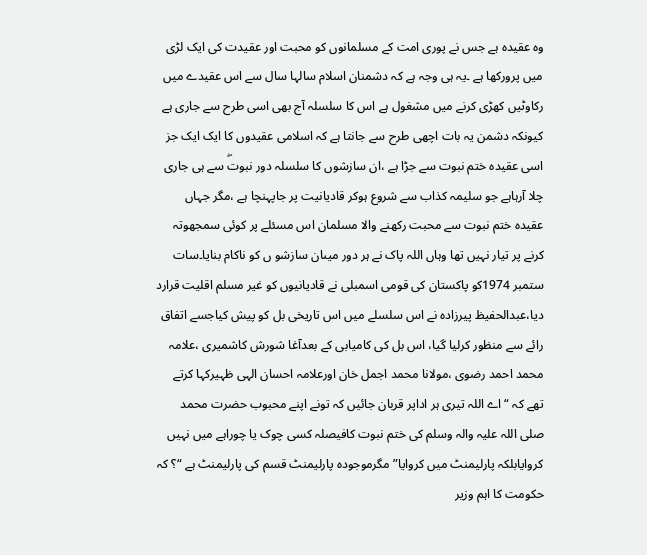وہ عقیدہ ہے جس نے پوری امت کے مسلمانوں کو محبت اور عقیدت کی ایک لڑی میں پرورکھا ہے ۔یہ ہی وجہ ہے کہ دشمنان اسلام سالہا سال سے اس عقیدے میں رکاوٹیں کھڑی کرنے میں مشغول ہے اس کا سلسلہ آج بھی اسی طرح سے جاری ہے کیونکہ دشمن یہ بات اچھی طرح سے جانتا ہے کہ اسلامی عقیدوں کا ایک ایک جز اسی عقیدہ ختم نبوت سے جڑا ہے ،ان سازشوں کا سلسلہ دور نبوتۖ سے ہی جاری چلا آرہاہے جو سلیمہ کذاب سے شروع ہوکر قادیانیت پر جاپہنچا ہے ،مگر جہاں عقیدہ ختم نبوت سے محبت رکھنے والا مسلمان اس مسئلے پر کوئی سمجھوتہ کرنے پر تیار نہیں تھا وہاں اللہ پاک نے ہر دور میںان سازشو ں کو ناکام بنایا۔سات ستمبر 1974کو پاکستان کی قومی اسمبلی نے قادیانیوں کو غیر مسلم اقلیت قرارد دیا،عبدالحفیظ پیرزادہ نے اس سلسلے میں اس تاریخی بل کو پیش کیاجسے اتفاق رائے سے منظور کرلیا گیا، اس بل کی کامیابی کے بعدآغا شورش کاشمیری ،علامہ محمد احمد رضوی ،مولانا محمد اجمل خان اورعلامہ احسان الہی ظہیرکہا کرتے تھے کہ “اے اللہ تیری ہر اداپر قربان جائیں کہ تونے اپنے محبوب حضرت محمد صلی اللہ علیہ والہ وسلم کی ختم نبوت کافیصلہ کسی چوک یا چوراہے میں نہیں کروایابلکہ پارلیمنٹ میں کروایا” مگرموجودہ پارلیمنٹ قسم کی پارلیمنٹ ہے “؟ کہ حکومت کا اہم وزیر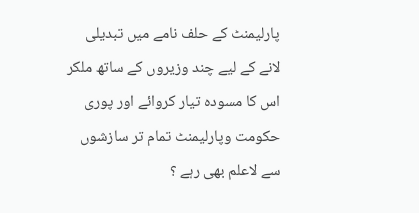پارلیمنٹ کے حلف نامے میں تبدیلی لانے کے لیے چند وزیروں کے ساتھ ملکر اس کا مسودہ تیار کروائے اور پوری حکومت وپارلیمنٹ تمام تر سازشوں سے لاعلم بھی رہے ؟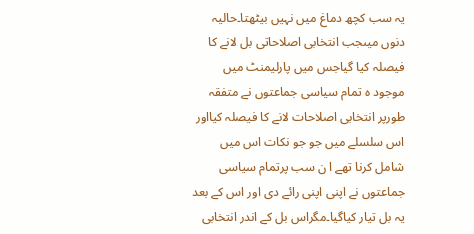یہ سب کچھ دماغ میں نہیں بیٹھتا۔حالیہ دنوں میںجب انتخابی اصلاحاتی بل لانے کا فیصلہ کیا گیاجس میں پارلیمنٹ میں موجود ہ تمام سیاسی جماعتوں نے متفقہ طورپر انتخابی اصلاحات لانے کا فیصلہ کیااور اس سلسلے میں جو جو نکات اس میں شامل کرنا تھے ا ن سب پرتمام سیاسی جماعتوں نے اپنی اپنی رائے دی اور اس کے بعد یہ بل تیار کیاگیا۔مگراس بل کے اندر انتخابی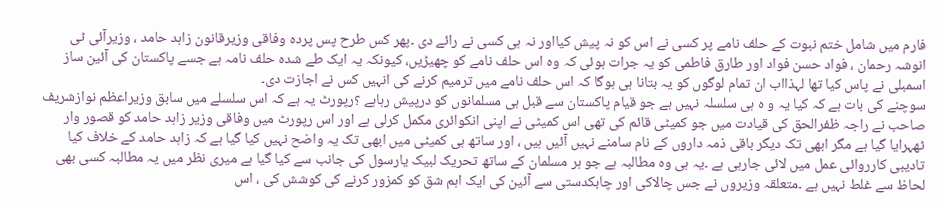فارم میں شامل ختم نبوت کے حلف نامے پر کسی نے اس کو نہ پیش کیااور نہ ہی کسی نے رائے دی ۔پھر کس طرح پس پردہ وفاقی وزیرقانون زاہد حامد ، وزیرآئی ٹی انوشہ رحمان ، فواد حسن فواد اور طارق فاطمی کو یہ جرات ہوئی کہ وہ اس حلف نامے کو چھیڑیں، کیونکہ یہ ایک طے شدہ حلف نامہ ہے جسے پاکستان کی آئین ساز اسمبلی نے پاس کیا تھا لہذااب ان تمام لوگوں کو یہ بتانا ہی ہوگا کہ اس حلف نامے میں ترمیم کرنے کی انہیں کس نے اجازت دی۔
سوچنے کی بات ہے کہ کیا یہ و ہ ہی سلسلہ نہیں ہے جو قیام پاکستان سے قبل ہی مسلمانوں کو درپیش رہاہے ؟رپورٹ یہ ہے کہ اس سلسلے میں سابق وزیراعظم نوازشریف صاحب نے راجہ ظفرالحق کی قیادت میں جو کمیٹی قائم کی تھی اس کمیٹی نے اپنی انکوائری مکمل کرلی ہے اور اس رپورٹ میں وفاقی وزیر زاہد حامد کو قصور وار ٹھہرایا گیا ہے مگر ابھی تک دیگر باقی ذمہ داروں کے نام سامنے نہیں آئیں ہیں ، اور ساتھ ہی کمیٹی میں ابھی تک یہ واضح نہیں کیا گیا ہے کہ زاہد حامد کے خلاف کیا تادیبی کارروائی عمل میں لائی جارہی ہے ۔یہ ہی وہ مطالبہ ہے جو ہر مسلمان کے ساتھ تحریک لبیک یارسول کی جانب سے کیا گیا ہے میری نظر میں یہ مطالبہ کسی بھی لحاظ سے غلط نہیں ہے ۔متعلقہ وزیروں نے جس چالاکی اور چابکدستی سے آئین کی ایک اہم شق کو کمزور کرنے کی کوشش کی ، اس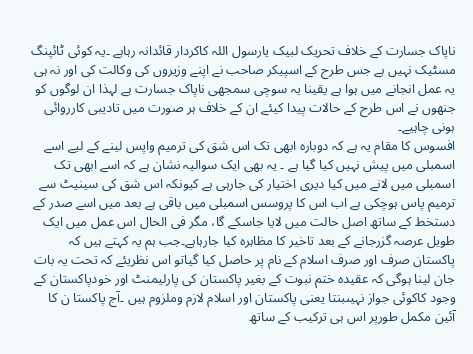ناپاک جسارت کے خلاف تحریک لبیک یارسول اللہ کاکردار قائدانہ رہاہے ۔یہ کوئی ٹائپنگ مسٹیک نہیں ہے جس طرح کے اسپیکر صاحب نے اپنے وزیروں کی وکالت کی اور نہ ہی یہ عمل انجانے میں ہوا ہے یقینا یہ سوچی سمجھی ناپاک جسارت ہے لہذا ان لوگوں کو جنھوں نے اس طرح کے حالات پیدا کیئے ان کے خلاف ہر صورت میں تادیبی کارروائی ہونی چاہیے۔
افسوس کا مقام یہ ہے کہ دوبارہ ابھی تک اس شق کی ترمیم واپس لینے کے لیے اسے اسمبلی میں پیش نہیں کیا گیا ہے ۔ یہ بھی ایک سوالیہ نشان ہے کہ اسے ابھی تک اسمبلی میں لانے میں کیا دیری اختیار کی جارہی ہے کیونکہ اس شق کی سینیٹ سے ترمیم پاس ہوچکی ہے اب اس کا پروسس اسمبلی میں باقی ہے بعد میں اسے صدر کے دستخط کے ساتھ اصل حالت میں لایا جاسکے گا، مگر فی الحال اس عمل میں ایک طویل عرصہ گزرجانے کے بعد تاخیر کا مظاہرہ کیا جارہاہے۔جب ہم یہ کہتے ہیں کہ پاکستان صرف اور صرف اسلام کے نام پر حاصل کیا گیاتو اس نظریئے کہ تحت یہ بات جان لینا ہوگی کہ عقیدہ ختم نبوت کے بغیر پاکستان کی پارلیمنٹ اور خودپاکستان کے وجود کاکوئی جواز نہیںبنتا یعنی پاکستان اور اسلام لازم وملزوم ہیں ۔آج پاکستا ن کا آئین مکمل طورپر اس ہی ترکیب کے ساتھ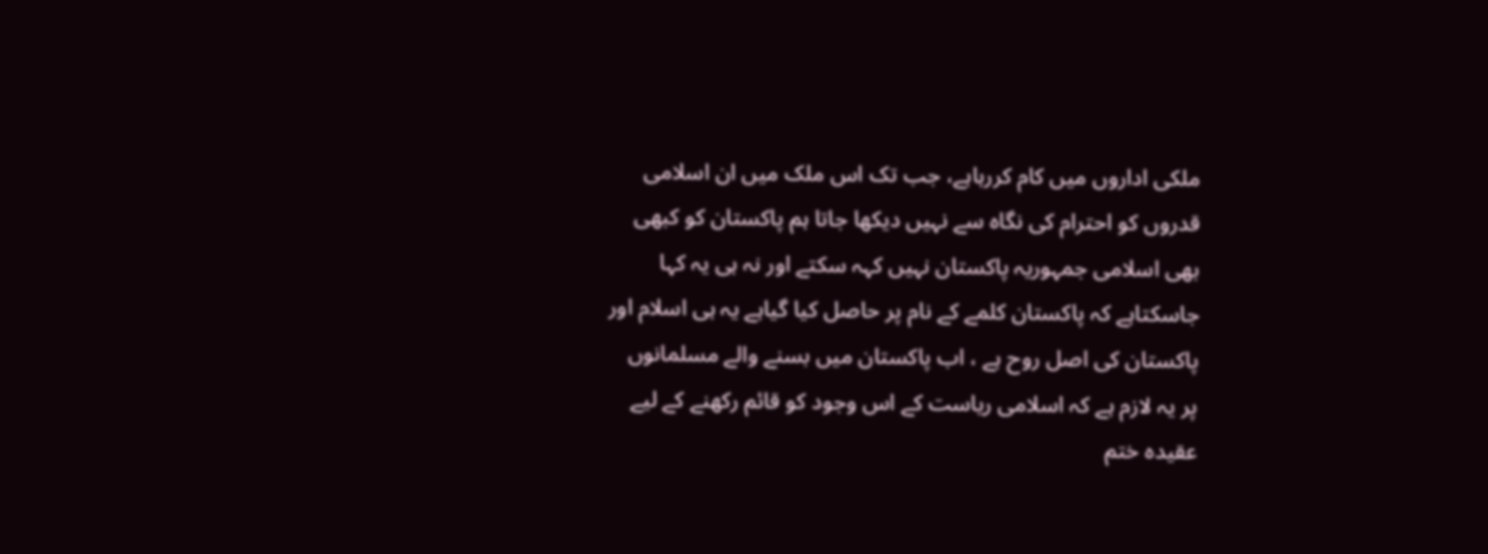ملکی اداروں میں کام کررہاہے، جب تک اس ملک میں ان اسلامی قدروں کو احترام کی نگاہ سے نہیں دیکھا جاتا ہم پاکستان کو کبھی بھی اسلامی جمہوریہ پاکستان نہیں کہہ سکتے اور نہ ہی یہ کہا جاسکتاہے کہ پاکستان کلمے کے نام پر حاصل کیا گیاہے یہ ہی اسلام اور پاکستان کی اصل روح ہے ، اب پاکستان میں بسنے والے مسلمانوں پر یہ لازم ہے کہ اسلامی ریاست کے اس وجود کو قائم رکھنے کے لیے عقیدہ ختم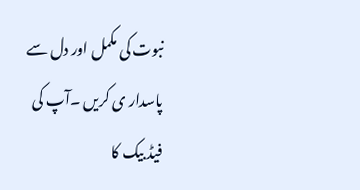نبوت کی مکمل اور دل سے پاسدار ی کریں ۔آپ کی فیڈ بیک کا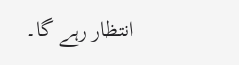انتظار رہے گا۔